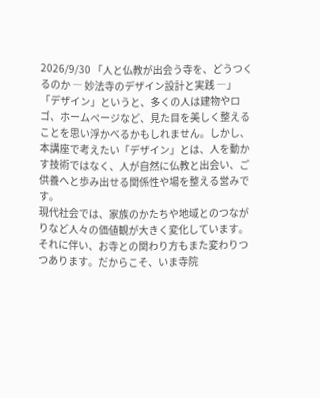2026/9/30 「人と仏教が出会う寺を、どうつくるのか ― 妙法寺のデザイン設計と実践 ―」
「デザイン」というと、多くの人は建物やロゴ、ホームページなど、見た目を美しく整えることを思い浮かべるかもしれません。しかし、本講座で考えたい「デザイン」とは、人を動かす技術ではなく、人が自然に仏教と出会い、ご供養へと歩み出せる関係性や場を整える営みです。
現代社会では、家族のかたちや地域とのつながりなど人々の価値観が大きく変化しています。それに伴い、お寺との関わり方もまた変わりつつあります。だからこそ、いま寺院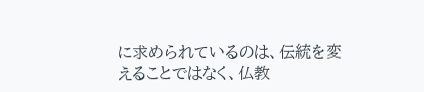に求められているのは、伝統を変えることではなく、仏教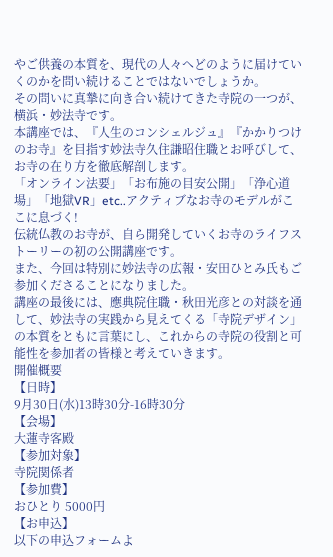やご供養の本質を、現代の人々へどのように届けていくのかを問い続けることではないでしょうか。
その問いに真摯に向き合い続けてきた寺院の一つが、横浜・妙法寺です。
本講座では、『人生のコンシェルジュ』『かかりつけのお寺』を目指す妙法寺久住謙昭住職とお呼びして、お寺の在り方を徹底解剖します。
「オンライン法要」「お布施の目安公開」「浄心道場」「地獄VR」etc..アクティブなお寺のモデルがここに息づく!
伝統仏教のお寺が、自ら開発していくお寺のライフストーリーの初の公開講座です。
また、今回は特別に妙法寺の広報・安田ひとみ氏もご参加くださることになりました。
講座の最後には、應典院住職・秋田光彦との対談を通して、妙法寺の実践から見えてくる「寺院デザイン」の本質をともに言葉にし、これからの寺院の役割と可能性を参加者の皆様と考えていきます。
開催概要
【日時】
9月30日(水)13時30分-16時30分
【会場】
大蓮寺客殿
【参加対象】
寺院関係者
【参加費】
おひとり 5000円
【お申込】
以下の申込フォームよ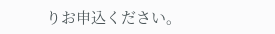りお申込ください。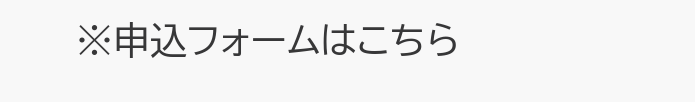※申込フォームはこちら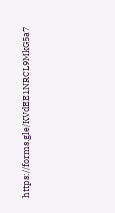https://forms.gle/KVdEE1NRCL9MkG5a7